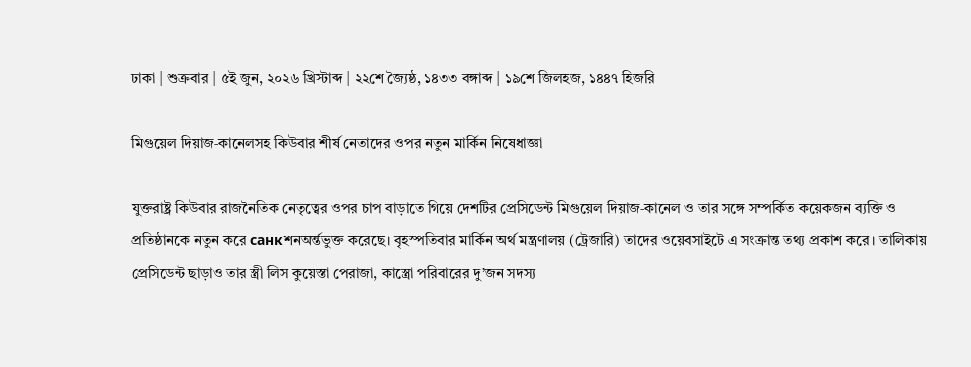ঢাকা | শুক্রবার | ৫ই জুন, ২০২৬ খ্রিস্টাব্দ | ২২শে জ্যৈষ্ঠ, ১৪৩৩ বঙ্গাব্দ | ১৯শে জিলহজ, ১৪৪৭ হিজরি

মিগুয়েল দিয়াজ‑কানেলসহ কিউবার শীর্ষ নেতাদের ওপর নতুন মার্কিন নিষেধাজ্ঞা

যুক্তরাষ্ট্র কিউবার রাজনৈতিক নেতৃত্বের ওপর চাপ বাড়াতে গিয়ে দেশটির প্রেসিডেন্ট মিগুয়েল দিয়াজ‑কানেল ও তার সঙ্গে সম্পর্কিত কয়েকজন ব্যক্তি ও প্রতিষ্ঠানকে নতুন করে санкশনঅর্ন্তভুক্ত করেছে। বৃহস্পতিবার মার্কিন অর্থ মন্ত্রণালয় (ট্রেজারি) তাদের ওয়েবসাইটে এ সংক্রান্ত তথ্য প্রকাশ করে। তালিকায় প্রেসিডেন্ট ছাড়াও তার স্ত্রী লিস কুয়েস্তা পেরাজা, কাস্ত্রো পরিবারের দু’জন সদস্য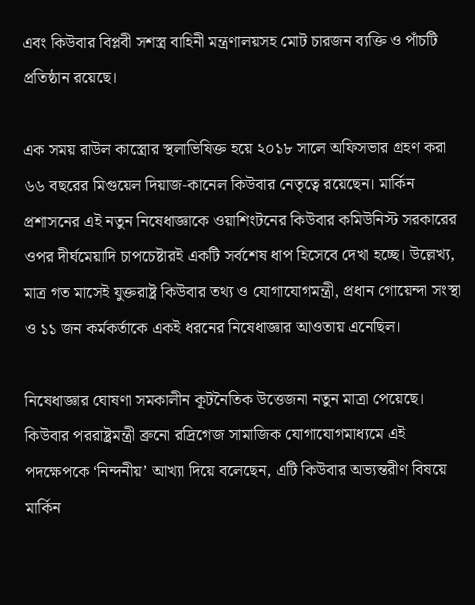এবং কিউবার বিপ্লবী সশস্ত্র বাহিনী মন্ত্রণালয়সহ মোট চারজন ব্যক্তি ও পাঁচটি প্রতিষ্ঠান রয়েছে।

এক সময় রাউল কাস্ত্রোর স্থলাভিষিক্ত হয়ে ২০১৮ সালে অফিসভার গ্রহণ করা ৬৬ বছরের মিগুয়েল দিয়াজ‑কানেল কিউবার নেতৃত্বে রয়েছেন। মার্কিন প্রশাসনের এই নতুন নিষেধাজ্ঞাকে ওয়াশিংটনের কিউবার কমিউনিস্ট সরকারের ওপর দীর্ঘমেয়াদি চাপচেষ্টারই একটি সর্বশেষ ধাপ হিসেবে দেখা হচ্ছে। উল্লেখ্য, মাত্র গত মাসেই যুক্তরাষ্ট্র কিউবার তথ্য ও যোগাযোগমন্ত্রী, প্রধান গোয়েন্দা সংস্থা ও ১১ জন কর্মকর্তাকে একই ধরনের নিষেধাজ্ঞার আওতায় এনেছিল।

নিষেধাজ্ঞার ঘোষণা সমকালীন কূটনৈতিক উত্তেজনা নতুন মাত্রা পেয়েছে। কিউবার পররাষ্ট্রমন্ত্রী ব্রুনো রদ্রিগেজ সামাজিক যোগাযোগমাধ্যমে এই পদক্ষেপকে ‘নিন্দনীয়’ আখ্যা দিয়ে বলেছেন, এটি কিউবার অভ্যন্তরীণ বিষয়ে মার্কিন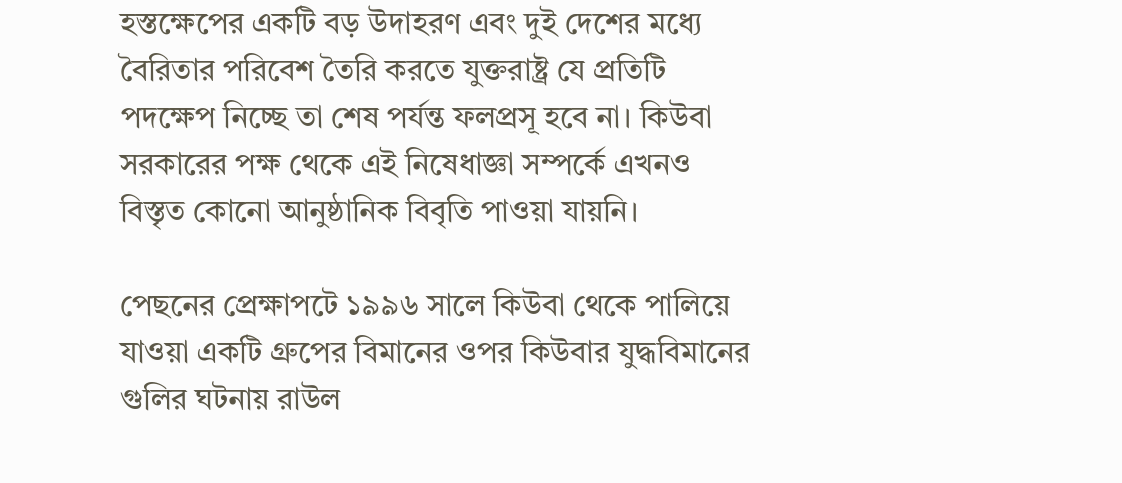হস্তক্ষেপের একটি বড় উদাহরণ এবং দুই দেশের মধ্যে বৈরিতার পরিবেশ তৈরি করতে যুক্তরাষ্ট্র যে প্রতিটি পদক্ষেপ নিচ্ছে তা শেষ পর্যন্ত ফলপ্রসূ হবে না। কিউবা সরকারের পক্ষ থেকে এই নিষেধাজ্ঞা সম্পর্কে এখনও বিস্তৃত কোনো আনুষ্ঠানিক বিবৃতি পাওয়া যায়নি।

পেছনের প্রেক্ষাপটে ১৯৯৬ সালে কিউবা থেকে পালিয়ে যাওয়া একটি গ্রুপের বিমানের ওপর কিউবার যুদ্ধবিমানের গুলির ঘটনায় রাউল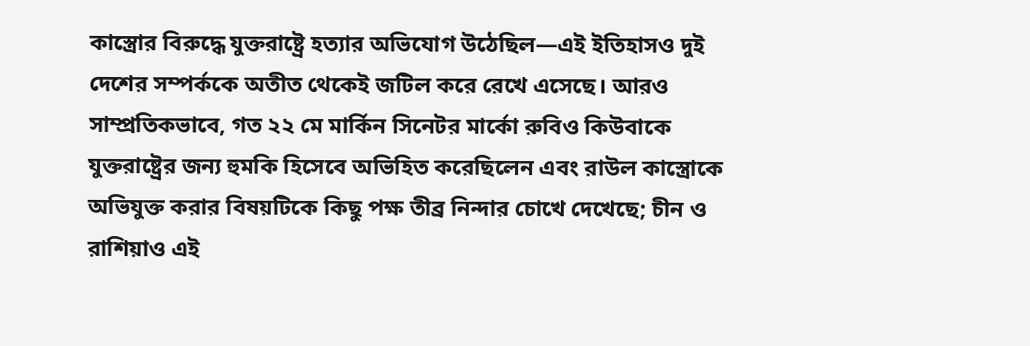কাস্ত্রোর বিরুদ্ধে যুক্তরাষ্ট্রে হত্যার অভিযোগ উঠেছিল—এই ইতিহাসও দুই দেশের সম্পর্ককে অতীত থেকেই জটিল করে রেখে এসেছে। আরও সাম্প্রতিকভাবে, গত ২২ মে মার্কিন সিনেটর মার্কো রুবিও কিউবাকে যুক্তরাষ্ট্রের জন্য হুমকি হিসেবে অভিহিত করেছিলেন এবং রাউল কাস্ত্রোকে অভিযুক্ত করার বিষয়টিকে কিছু পক্ষ তীব্র নিন্দার চোখে দেখেছে; চীন ও রাশিয়াও এই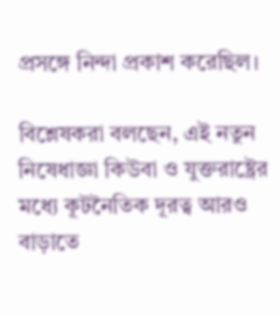প্রসঙ্গে নিন্দা প্রকাশ করেছিল।

বিশ্লেষকরা বলছেন, এই নতুন নিষেধাজ্ঞা কিউবা ও যুক্তরাষ্ট্রের মধ্যে কূটনৈতিক দূরত্ব আরও বাড়াতে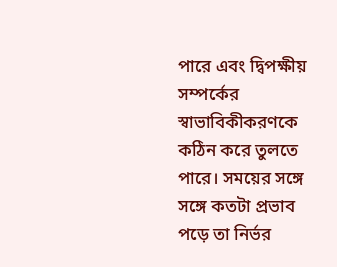পারে এবং দ্বিপক্ষীয় সম্পর্কের স্বাভাবিকীকরণকে কঠিন করে তুলতে পারে। সময়ের সঙ্গে সঙ্গে কতটা প্রভাব পড়ে তা নির্ভর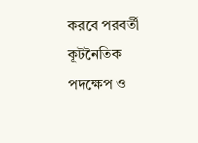করবে পরবর্তী কূটনৈতিক পদক্ষেপ ও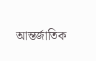আন্তর্জাতিক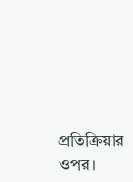প্রতিক্রিয়ার ওপর।